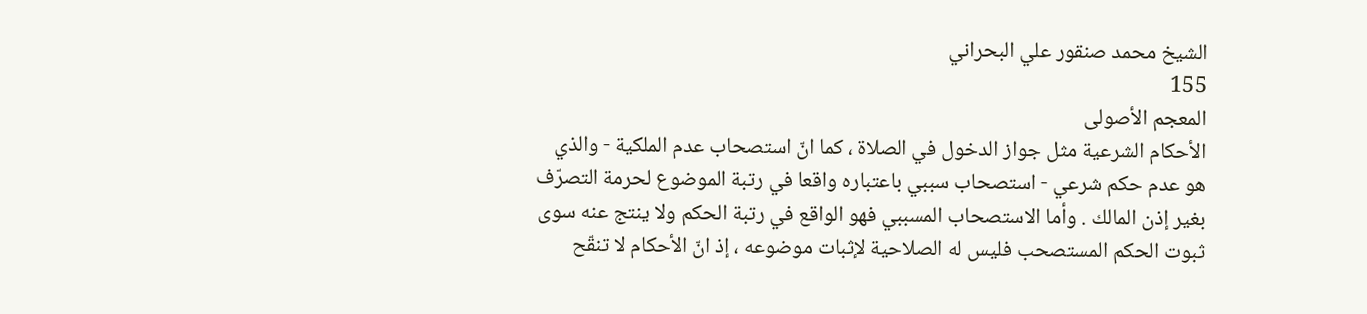الشيخ محمد صنقور علي البحراني
155
المعجم الأصولى
الأحكام الشرعية مثل جواز الدخول في الصلاة ، كما انّ استصحاب عدم الملكية - والذي هو عدم حكم شرعي - استصحاب سببي باعتباره واقعا في رتبة الموضوع لحرمة التصرّف بغير إذن المالك . وأما الاستصحاب المسببي فهو الواقع في رتبة الحكم ولا ينتج عنه سوى ثبوت الحكم المستصحب فليس له الصلاحية لإثبات موضوعه ، إذ انّ الأحكام لا تنقّح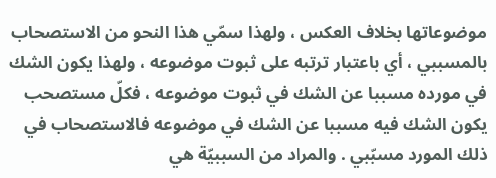موضوعاتها بخلاف العكس ، ولهذا سمّي هذا النحو من الاستصحاب بالمسببي ، أي باعتبار ترتبه على ثبوت موضوعه ، ولهذا يكون الشك في مورده مسببا عن الشك في ثبوت موضوعه ، فكلّ مستصحب يكون الشك فيه مسببا عن الشك في موضوعه فالاستصحاب في ذلك المورد مسبّبي . والمراد من السببيّة هي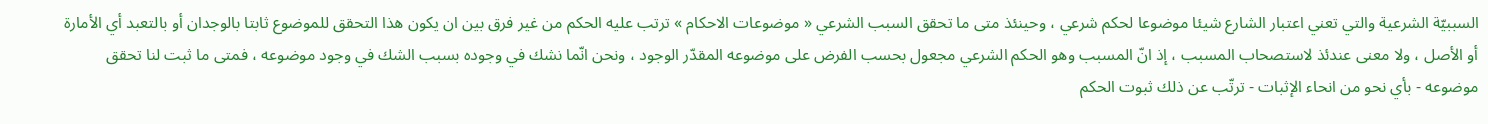السببيّة الشرعية والتي تعني اعتبار الشارع شيئا موضوعا لحكم شرعي ، وحينئذ متى ما تحقق السبب الشرعي « موضوعات الاحكام » ترتب عليه الحكم من غير فرق بين ان يكون هذا التحقق للموضوع ثابتا بالوجدان أو بالتعبد أي الأمارة أو الأصل ، ولا معنى عندئذ لاستصحاب المسبب ، إذ انّ المسبب وهو الحكم الشرعي مجعول بحسب الفرض على موضوعه المقدّر الوجود ، ونحن انّما نشك في وجوده بسبب الشك في وجود موضوعه ، فمتى ما ثبت لنا تحقق موضوعه - بأي نحو من انحاء الإثبات - ترتّب عن ذلك ثبوت الحكم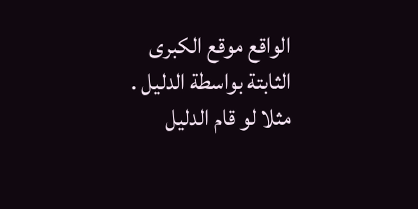الواقع موقع الكبرى الثابتة بواسطة الدليل . مثلا لو قام الدليل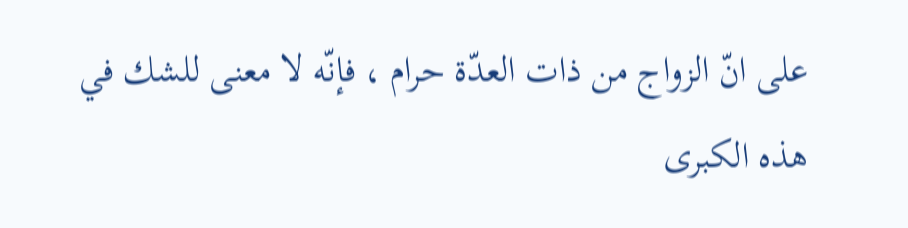على انّ الزواج من ذات العدّة حرام ، فإنّه لا معنى للشك في هذه الكبرى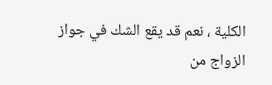الكلية ، نعم قد يقع الشك في جواز الزواج من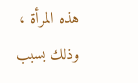هذه المرأة ، وذلك بسبب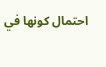احتمال كونها في